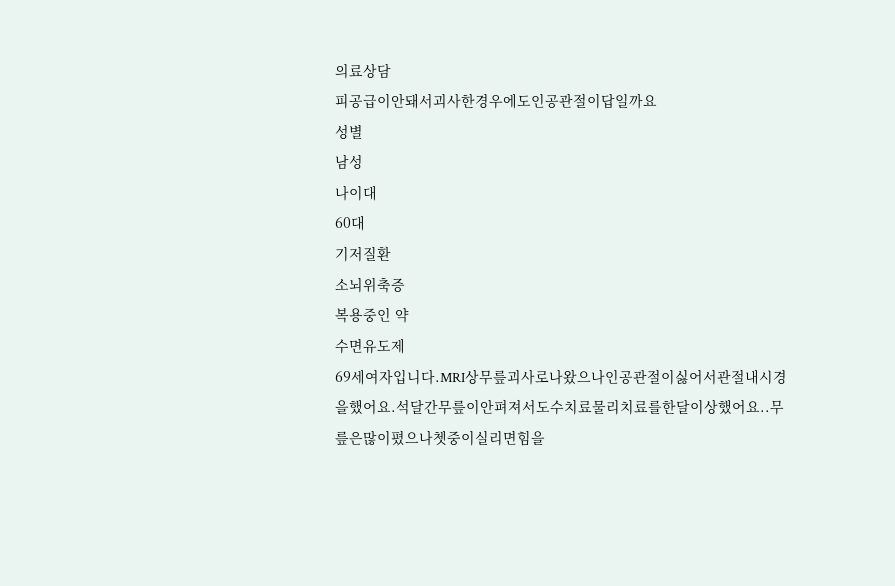의료상담
피공급이안돼서괴사한경우에도인공관절이답일까요
성별
남성
나이대
60대
기저질환
소뇌위축증
복용중인 약
수면유도제
69세여자입니다.MRI상무릎괴사로나왔으나인공관절이싫어서관절내시경을했어요.석달간무릎이안펴져서도수치료물리치료를한달이상했어요..무릎은많이폈으나쳇중이실리면힘을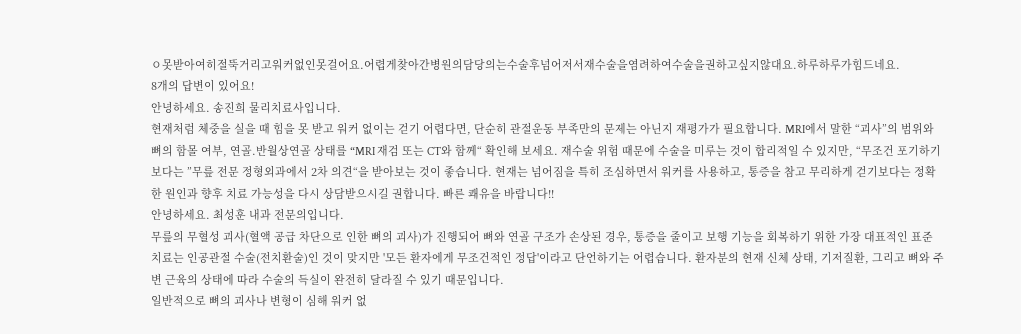ㅇ못받아여히절뚝거리고워커없인못걸어요.어렵게찾아간병원의담당의는수술후넘어저서재수술을염려하여수술을권하고싶지않대요.하루하루가힘드네요.
8개의 답변이 있어요!
안녕하세요. 송진희 물리치료사입니다.
현재처럼 체중을 실을 때 힘을 못 받고 워커 없이는 걷기 어렵다면, 단순히 관절운동 부족만의 문제는 아닌지 재평가가 필요합니다. MRI에서 말한 “괴사”의 범위와 뼈의 함몰 여부, 연골.반월상연골 상태를 “MRI 재검 또는 CT와 함께“ 확인해 보세요. 재수술 위험 때문에 수술을 미루는 것이 합리적일 수 있지만, “무조건 포기하기보다는 ”무릎 전문 정형외과에서 2차 의견“을 받아보는 것이 좋습니다. 현재는 넘어짐을 특히 조심하면서 워커를 사용하고, 통증을 참고 무리하게 걷기보다는 정확한 원인과 향후 치료 가능성을 다시 상담받으시길 권합니다. 빠른 쾌유을 바랍니다!!
안녕하세요. 최성훈 내과 전문의입니다.
무릎의 무혈성 괴사(혈액 공급 차단으로 인한 뼈의 괴사)가 진행되어 뼈와 연골 구조가 손상된 경우, 통증을 줄이고 보행 기능을 회복하기 위한 가장 대표적인 표준 치료는 인공관절 수술(전치환술)인 것이 맞지만 '모든 환자에게 무조건적인 정답'이라고 단언하기는 어렵습니다. 환자분의 현재 신체 상태, 기저질환, 그리고 뼈와 주변 근육의 상태에 따라 수술의 득실이 완전히 달라질 수 있기 때문입니다.
일반적으로 뼈의 괴사나 변형이 심해 워커 없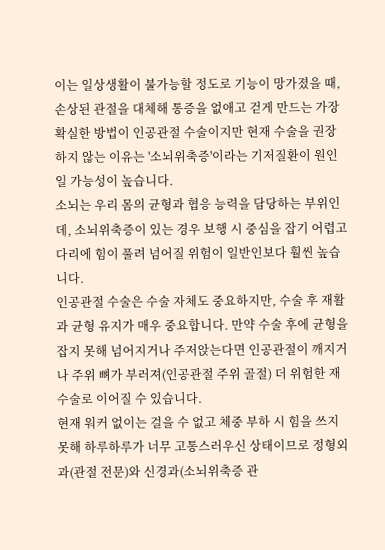이는 일상생활이 불가능할 정도로 기능이 망가졌을 때, 손상된 관절을 대체해 통증을 없애고 걷게 만드는 가장 확실한 방법이 인공관절 수술이지만 현재 수술을 권장하지 않는 이유는 '소뇌위축증'이라는 기저질환이 원인일 가능성이 높습니다.
소뇌는 우리 몸의 균형과 협응 능력을 담당하는 부위인데, 소뇌위축증이 있는 경우 보행 시 중심을 잡기 어렵고 다리에 힘이 풀려 넘어질 위험이 일반인보다 훨씬 높습니다.
인공관절 수술은 수술 자체도 중요하지만, 수술 후 재활과 균형 유지가 매우 중요합니다. 만약 수술 후에 균형을 잡지 못해 넘어지거나 주저앉는다면 인공관절이 깨지거나 주위 뼈가 부러져(인공관절 주위 골절) 더 위험한 재수술로 이어질 수 있습니다.
현재 워커 없이는 걸을 수 없고 체중 부하 시 힘을 쓰지 못해 하루하루가 너무 고통스러우신 상태이므로 정형외과(관절 전문)와 신경과(소뇌위축증 관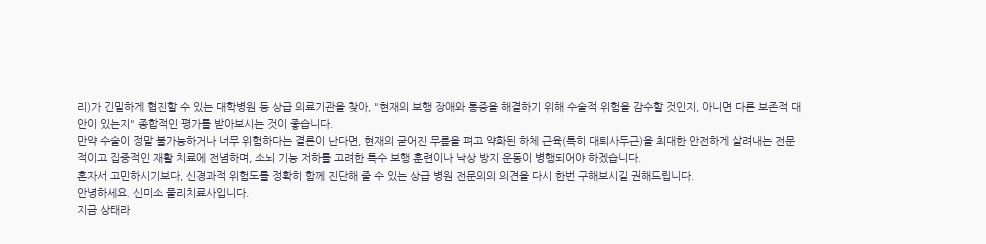리)가 긴밀하게 협진할 수 있는 대학병원 등 상급 의료기관을 찾아, "현재의 보행 장애와 통증을 해결하기 위해 수술적 위험을 감수할 것인지, 아니면 다른 보존적 대안이 있는지" 종합적인 평가를 받아보시는 것이 좋습니다.
만약 수술이 정말 불가능하거나 너무 위험하다는 결론이 난다면, 현재의 굳어진 무릎을 펴고 약화된 하체 근육(특히 대퇴사두근)을 최대한 안전하게 살려내는 전문적이고 집중적인 재활 치료에 전념하며, 소뇌 기능 저하를 고려한 특수 보행 훈련이나 낙상 방지 운동이 병행되어야 하겠습니다.
혼자서 고민하시기보다, 신경과적 위험도를 정확히 함께 진단해 줄 수 있는 상급 병원 전문의의 의견을 다시 한번 구해보시길 권해드립니다.
안녕하세요. 신미소 물리치료사입니다.
지금 상태라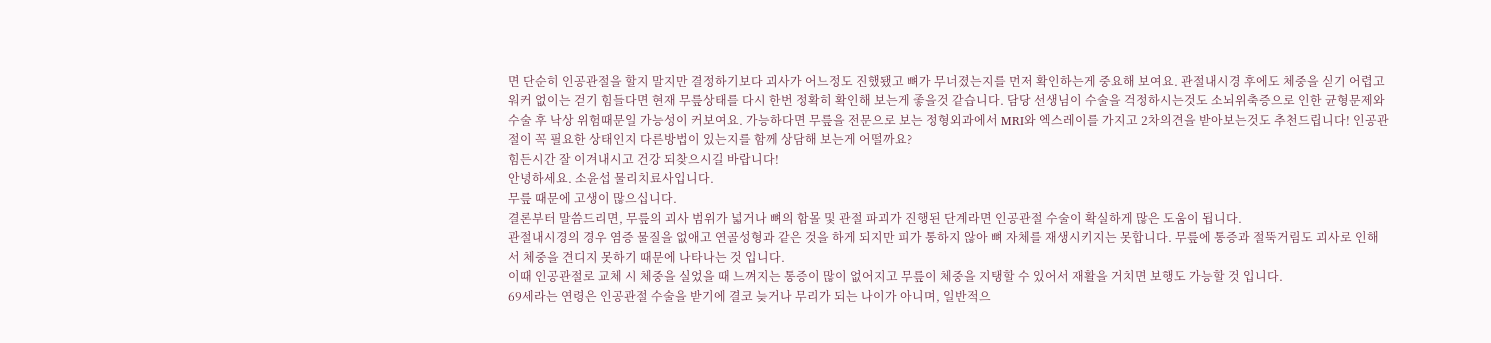면 단순히 인공관절을 할지 말지만 결정하기보다 괴사가 어느정도 진했됐고 뼈가 무너졌는지를 먼저 확인하는게 중요해 보여요. 관절내시경 후에도 체중을 싣기 어렵고 워커 없이는 걷기 힘들다면 현재 무릎상태를 다시 한번 정확히 확인해 보는게 좋을것 같습니다. 담당 선생님이 수술을 걱정하시는것도 소뇌위축증으로 인한 균형문제와 수술 후 낙상 위험때문일 가능성이 커보여요. 가능하다면 무릎을 전문으로 보는 정형외과에서 MRI와 엑스레이를 가지고 2차의견을 받아보는것도 추천드립니다! 인공관절이 꼭 필요한 상태인지 다른방법이 있는지를 함께 상담해 보는게 어떨까요?
힘든시간 잘 이겨내시고 건강 되찾으시길 바랍니다!
안녕하세요. 소윤섭 물리치료사입니다.
무릎 때문에 고생이 많으십니다.
결론부터 말씀드리면, 무릎의 괴사 범위가 넓거나 뼈의 함몰 및 관절 파괴가 진행된 단계라면 인공관절 수술이 확실하게 많은 도움이 됩니다.
관절내시경의 경우 염증 물질을 없애고 연골성형과 같은 것을 하게 되지만 피가 통하지 않아 뼈 자체를 재생시키지는 못합니다. 무릎에 통증과 절뚝거림도 괴사로 인해서 체중을 견디지 못하기 때문에 나타나는 것 입니다.
이때 인공관절로 교체 시 체중을 실었을 때 느껴지는 통증이 많이 없어지고 무릎이 체중을 지탱할 수 있어서 재활을 거치면 보행도 가능할 것 입니다.
69세라는 연령은 인공관절 수술을 받기에 결코 늦거나 무리가 되는 나이가 아니며, 일반적으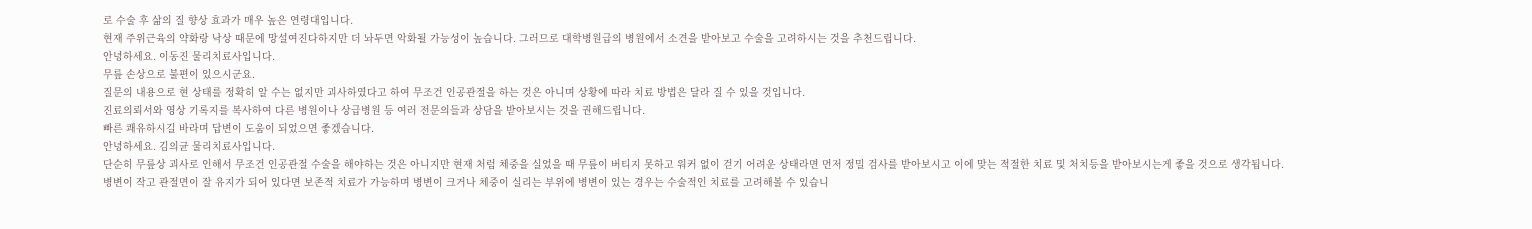로 수술 후 삶의 질 향상 효과가 매우 높은 연령대입니다.
현재 주위근육의 약화랑 낙상 때문에 망설여진다하지만 더 놔두면 악화될 가능성이 높습니다. 그러므로 대학병원급의 병원에서 소견을 받아보고 수술을 고려하시는 것을 추천드립니다.
안녕하세요. 이동진 물리치료사입니다.
무릎 손상으로 불편이 있으시군요.
질문의 내용으로 현 상태를 정확히 알 수는 없지만 괴사하였다고 하여 무조건 인공관절을 하는 것은 아니며 상황에 따라 치료 방법은 달라 질 수 있을 것입니다.
진료의뢰서와 영상 기록지를 복사하여 다른 병원이나 상급병원 등 여러 전문의들과 상담을 받아보시는 것을 권해드립니다.
빠른 쾌유하시길 바라며 답변이 도움이 되었으면 좋겠습니다.
안녕하세요. 김의균 물리치료사입니다.
단순히 무릎상 괴사로 인해서 무조건 인공관절 수술을 해야하는 것은 아니지만 현재 처럼 체중을 실었을 때 무릎이 버티지 못하고 워커 없이 걷기 어려운 상태라면 먼저 정밀 검사를 받아보시고 이에 맞는 적절한 치료 및 처치등을 받아보시는게 좋을 것으로 생각됩니다.
병변이 작고 관절면이 잘 유지가 되어 있다면 보존적 치료가 가능하며 병변이 크거나 체중이 실리는 부위에 병변이 있는 경우는 수술적인 치료를 고려해볼 수 있습니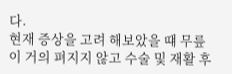다.
현재 증상을 고려 해보았을 떄 무릎이 거의 펴지지 않고 수술 및 재활 후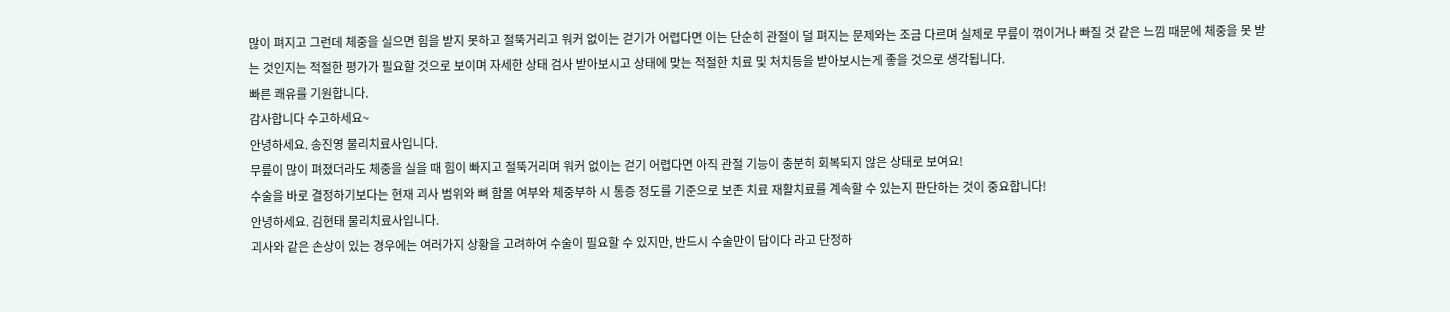많이 펴지고 그런데 체중을 실으면 힘을 받지 못하고 절뚝거리고 워커 없이는 걷기가 어렵다면 이는 단순히 관절이 덜 펴지는 문제와는 조금 다르며 실제로 무릎이 꺾이거나 빠질 것 같은 느낌 때문에 체중을 못 받는 것인지는 적절한 평가가 필요할 것으로 보이며 자세한 상태 검사 받아보시고 상태에 맞는 적절한 치료 및 처치등을 받아보시는게 좋을 것으로 생각됩니다.
빠른 쾌유를 기원합니다.
감사합니다 수고하세요~
안녕하세요. 송진영 물리치료사입니다.
무릎이 많이 펴졌더라도 체중을 실을 때 힘이 빠지고 절뚝거리며 워커 없이는 걷기 어렵다면 아직 관절 기능이 충분히 회복되지 않은 상태로 보여요!
수술을 바로 결정하기보다는 현재 괴사 범위와 뼈 함몰 여부와 체중부하 시 통증 정도를 기준으로 보존 치료 재활치료를 계속할 수 있는지 판단하는 것이 중요합니다!
안녕하세요. 김현태 물리치료사입니다.
괴사와 같은 손상이 있는 경우에는 여러가지 상황을 고려하여 수술이 필요할 수 있지만, 반드시 수술만이 답이다 라고 단정하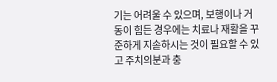기는 어려울 수 있으며, 보행이나 거동이 힘든 경우에는 치료나 재활을 꾸준하게 지솓하시는 것이 필요할 수 있고 주치의분과 충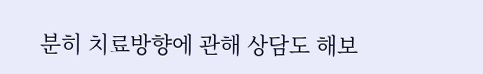분히 치료방향에 관해 상담도 해보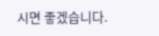시면 좋겠습니다.